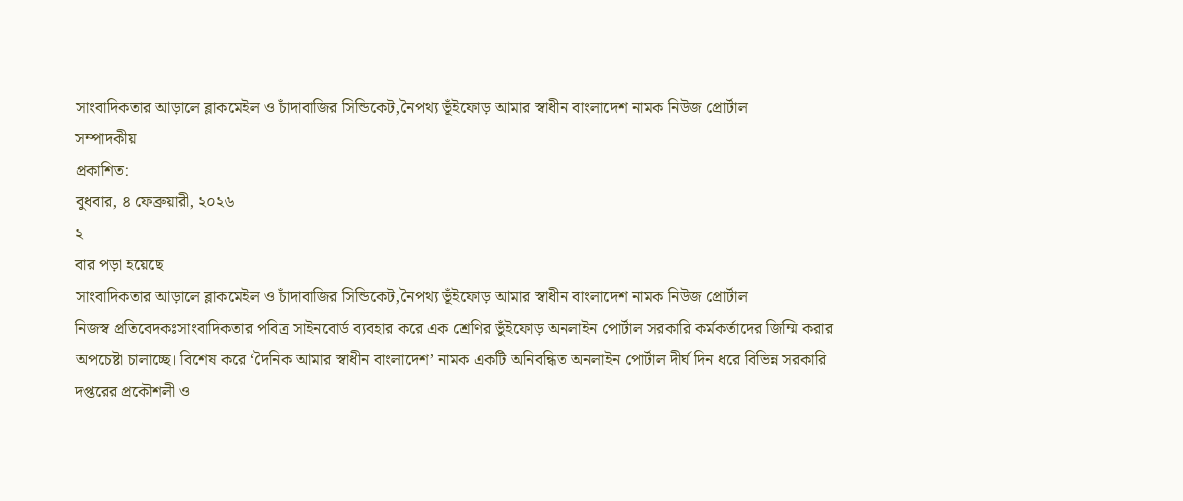সাংবাদিকতার আড়ালে ব্লাকমেইল ও চাঁদাবাজির সিন্ডিকেট,নৈপথ্য ভূঁইফোড় আমার স্বাধীন বাংলাদেশ নামক নিউজ প্রোর্টাল
সম্পাদকীয়
প্রকাশিত:
বুধবার, ৪ ফেব্রুয়ারী, ২০২৬
২
বার পড়া হয়েছে
সাংবাদিকতার আড়ালে ব্লাকমেইল ও চাঁদাবাজির সিন্ডিকেট,নৈপথ্য ভূঁইফোড় আমার স্বাধীন বাংলাদেশ নামক নিউজ প্রোর্টাল
নিজস্ব প্রতিবেদকঃসাংবাদিকতার পবিত্র সাইনবোর্ড ব্যবহার করে এক শ্রেণির ভুঁইফোড় অনলাইন পোর্টাল সরকারি কর্মকর্তাদের জিম্মি করার অপচেষ্টা চালাচ্ছে। বিশেষ করে ‘দৈনিক আমার স্বাধীন বাংলাদেশ’ নামক একটি অনিবন্ধিত অনলাইন পোর্টাল দীর্ঘ দিন ধরে বিভিন্ন সরকারি দপ্তরের প্রকৌশলী ও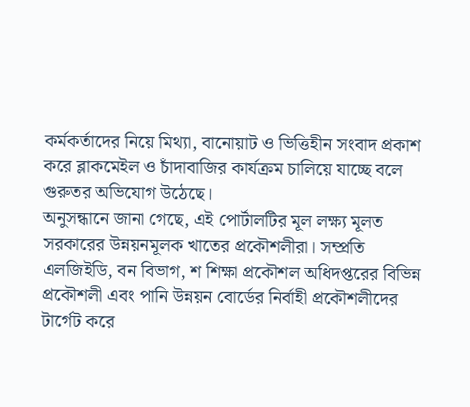কর্মকর্তাদের নিয়ে মিথ্যা, বানোয়াট ও ভিত্তিহীন সংবাদ প্রকাশ করে ব্লাকমেইল ও চাঁদাবাজির কার্যক্রম চালিয়ে যাচ্ছে বলে গুরুতর অভিযোগ উঠেছে।
অনুসন্ধানে জানা গেছে, এই পোর্টালটির মূল লক্ষ্য মূলত সরকারের উন্নয়নমূলক খাতের প্রকৌশলীরা। সম্প্রতি এলজিইডি, বন বিভাগ, শ শিক্ষা প্রকৌশল অধিদপ্তরের বিভিন্ন প্রকৌশলী এবং পানি উন্নয়ন বোর্ডের নির্বাহী প্রকৌশলীদের টার্গেট করে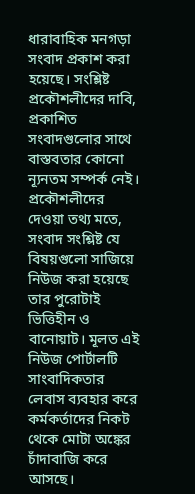ধারাবাহিক মনগড়া সংবাদ প্রকাশ করা হয়েছে। সংশ্লিষ্ট প্রকৌশলীদের দাবি, প্রকাশিত সংবাদগুলোর সাথে বাস্তবতার কোনো ন্যূনতম সম্পর্ক নেই। প্রকৌশলীদের দেওয়া তথ্য মতে, সংবাদ সংশ্লিষ্ট যে বিষয়গুলো সাজিয়ে নিউজ করা হয়েছে তার পুরোটাই ভিত্তিহীন ও বানোয়াট। মূলত এই নিউজ পোর্টালটি সাংবাদিকতার লেবাস ব্যবহার করে কর্মকর্তাদের নিকট থেকে মোটা অঙ্কের চাঁদাবাজি করে আসছে।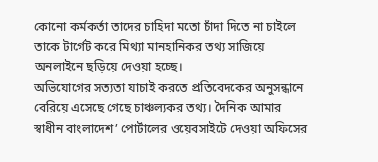কোনো কর্মকর্তা তাদের চাহিদা মতো চাঁদা দিতে না চাইলে তাকে টার্গেট করে মিথ্যা মানহানিকর তথ্য সাজিয়ে অনলাইনে ছড়িয়ে দেওয়া হচ্ছে।
অভিযোগের সত্যতা যাচাই করতে প্রতিবেদকের অনুসন্ধানে বেরিয়ে এসেছে গেছে চাঞ্চল্যকর তথ্য। দৈনিক আমার স্বাধীন বাংলাদেশ’ পোর্টালের ওয়েবসাইটে দেওয়া অফিসের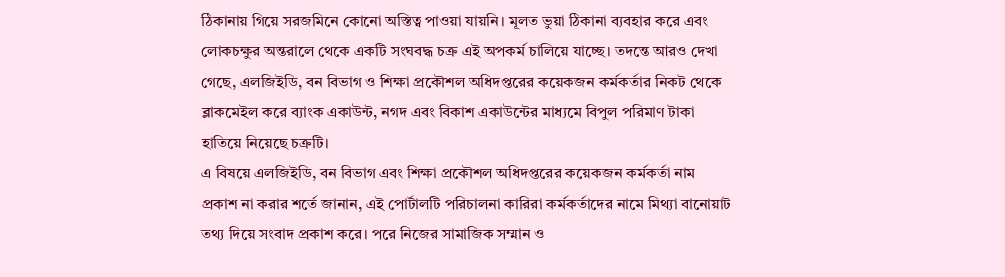ঠিকানায় গিয়ে সরজমিনে কোনো অস্তিত্ব পাওয়া যায়নি। মূলত ভুয়া ঠিকানা ব্যবহার করে এবং লোকচক্ষুর অন্তরালে থেকে একটি সংঘবদ্ধ চক্র এই অপকর্ম চালিয়ে যাচ্ছে। তদন্তে আরও দেখা গেছে, এলজিইডি, বন বিভাগ ও শিক্ষা প্রকৌশল অধিদপ্তরের কয়েকজন কর্মকর্তার নিকট থেকে ব্লাকমেইল করে ব্যাংক একাউন্ট, নগদ এবং বিকাশ একাউন্টের মাধ্যমে বিপুল পরিমাণ টাকা হাতিয়ে নিয়েছে চক্রটি।
এ বিষয়ে এলজিইডি, বন বিভাগ এবং শিক্ষা প্রকৌশল অধিদপ্তরের কয়েকজন কর্মকর্তা নাম প্রকাশ না করার শর্তে জানান, এই পোর্টালটি পরিচালনা কারিরা কর্মকর্তাদের নামে মিথ্যা বানোয়াট তথ্য দিয়ে সংবাদ প্রকাশ করে। পরে নিজের সামাজিক সম্মান ও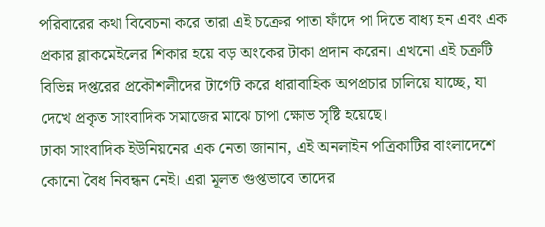পরিবারের কথা বিবেচনা করে তারা এই চক্রের পাতা ফাঁদে পা দিতে বাধ্য হন এবং এক প্রকার ব্লাকমেইলের শিকার হয়ে বড় অংকের টাকা প্রদান করেন। এখনো এই চক্রটি বিভিন্ন দপ্তরের প্রকৌশলীদের টার্গেট করে ধারাবাহিক অপপ্রচার চালিয়ে যাচ্ছে, যা দেখে প্রকৃত সাংবাদিক সমাজের মাঝে চাপা ক্ষোভ সৃষ্টি হয়েছে।
ঢাকা সাংবাদিক ইউনিয়নের এক নেতা জানান, এই অনলাইন পত্রিকাটির বাংলাদেশে কোনো বৈধ নিবন্ধন নেই। এরা মূলত গুপ্তভাবে তাদের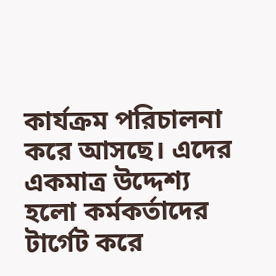কার্যক্রম পরিচালনা করে আসছে। এদের একমাত্র উদ্দেশ্য হলো কর্মকর্তাদের টার্গেট করে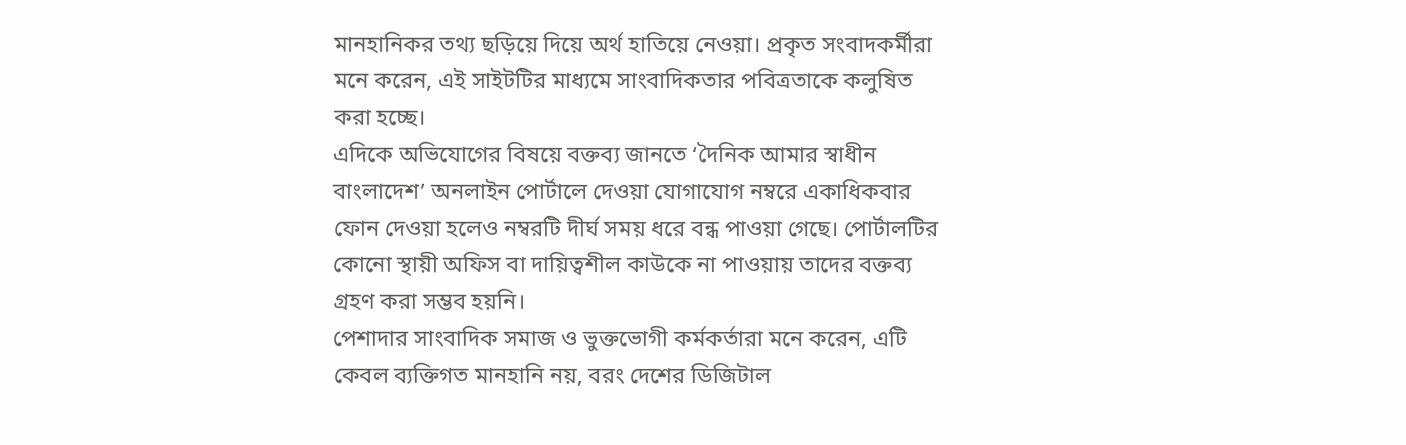মানহানিকর তথ্য ছড়িয়ে দিয়ে অর্থ হাতিয়ে নেওয়া। প্রকৃত সংবাদকর্মীরা মনে করেন, এই সাইটটির মাধ্যমে সাংবাদিকতার পবিত্রতাকে কলুষিত করা হচ্ছে।
এদিকে অভিযোগের বিষয়ে বক্তব্য জানতে ‘দৈনিক আমার স্বাধীন বাংলাদেশ’ অনলাইন পোর্টালে দেওয়া যোগাযোগ নম্বরে একাধিকবার ফোন দেওয়া হলেও নম্বরটি দীর্ঘ সময় ধরে বন্ধ পাওয়া গেছে। পোর্টালটির কোনো স্থায়ী অফিস বা দায়িত্বশীল কাউকে না পাওয়ায় তাদের বক্তব্য গ্রহণ করা সম্ভব হয়নি।
পেশাদার সাংবাদিক সমাজ ও ভুক্তভোগী কর্মকর্তারা মনে করেন, এটি কেবল ব্যক্তিগত মানহানি নয়, বরং দেশের ডিজিটাল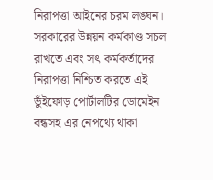নিরাপত্তা আইনের চরম লঙ্ঘন। সরকারের উন্নয়ন কর্মকাণ্ড সচল রাখতে এবং সৎ কর্মকর্তাদের নিরাপত্তা নিশ্চিত করতে এই ভুঁইফোড় পোর্টালটির ডোমেইন বন্ধসহ এর নেপথ্যে থাকা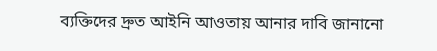ব্যক্তিদের দ্রুত আইনি আওতায় আনার দাবি জানানো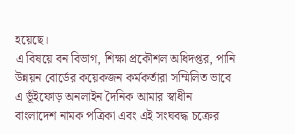হয়েছে।
এ বিষয়ে বন বিভাগ, শিক্ষা প্রকৌশল অধিদপ্তর, পানি উন্নয়ন বোর্ডের কয়েকজন কর্মকর্তারা সম্মিলিত ভাবে এ ভূঁইফোড় অনলাইন দৈনিক আমার স্বাধীন বাংলাদেশ নামক পত্রিকা এবং এই সংঘবদ্ধ চক্রের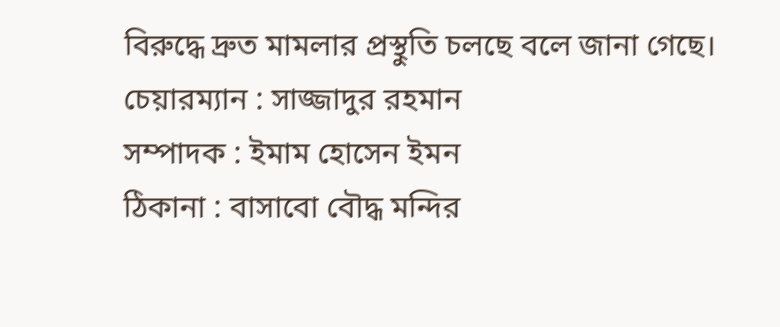বিরুদ্ধে দ্রুত মামলার প্রস্থুতি চলছে বলে জানা গেছে।
চেয়ারম্যান : সাজ্জাদুর রহমান
সম্পাদক : ইমাম হোসেন ইমন
ঠিকানা : বাসাবো বৌদ্ধ মন্দির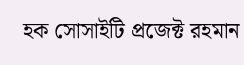হক সোসাইটি প্রজেক্ট রহমান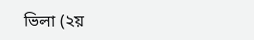ভিলা (২য়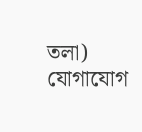তলা)
যোগাযোগ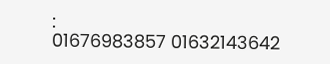:
01676983857 01632143642